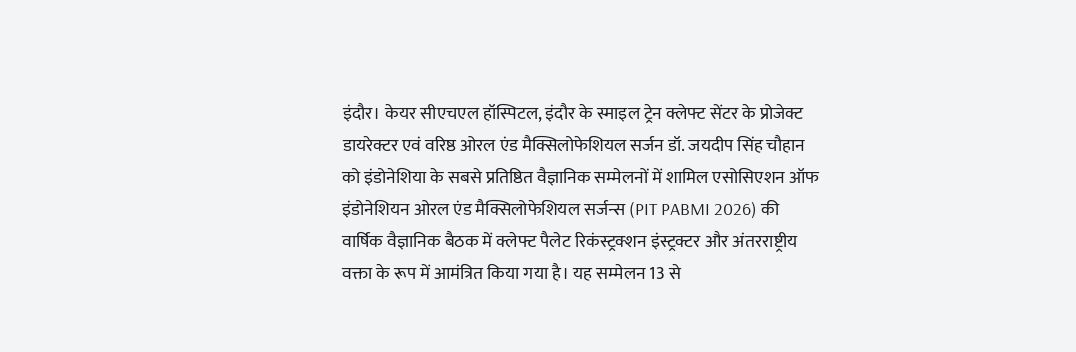इंदौर। केयर सीएचएल हॉस्पिटल, इंदौर के स्माइल ट्रेन क्लेफ्ट सेंटर के प्रोजेक्ट डायरेक्टर एवं वरिष्ठ ओरल एंड मैक्सिलोफेशियल सर्जन डॉ. जयदीप सिंह चौहान को इंडोनेशिया के सबसे प्रतिष्ठित वैज्ञानिक सम्मेलनों में शामिल एसोसिएशन ऑफ इंडोनेशियन ओरल एंड मैक्सिलोफेशियल सर्जन्स (PIT PABMI 2026) की वार्षिक वैज्ञानिक बैठक में क्लेफ्ट पैलेट रिकंस्ट्रक्शन इंस्ट्रक्टर और अंतरराष्ट्रीय वक्ता के रूप में आमंत्रित किया गया है। यह सम्मेलन 13 से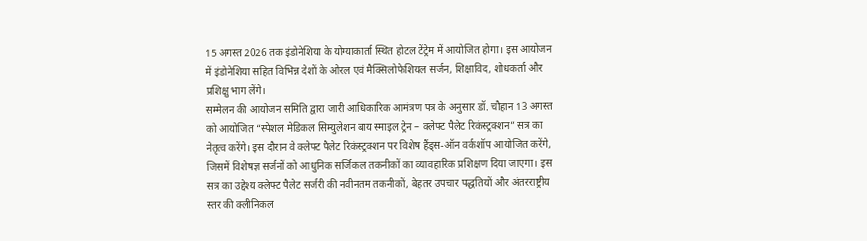15 अगस्त 2026 तक इंडोनेशिया के योग्याकार्ता स्थित होटल टेंट्रेम में आयोजित होगा। इस आयोजन में इंडोनेशिया सहित विभिन्न देशों के ओरल एवं मैक्सिलोफेशियल सर्जन, शिक्षाविद, शोधकर्ता और प्रशिक्षु भाग लेंगे।
सम्मेलन की आयोजन समिति द्वारा जारी आधिकारिक आमंत्रण पत्र के अनुसार डॉ. चौहान 13 अगस्त को आयोजित “स्पेशल मेडिकल सिम्युलेशन बाय स्माइल ट्रेन – क्लेफ्ट पैलेट रिकंस्ट्रक्शन” सत्र का नेतृत्व करेंगे। इस दौरान वे क्लेफ्ट पैलेट रिकंस्ट्रक्शन पर विशेष हैंड्स-ऑन वर्कशॉप आयोजित करेंगे, जिसमें विशेषज्ञ सर्जनों को आधुनिक सर्जिकल तकनीकों का व्यावहारिक प्रशिक्षण दिया जाएगा। इस सत्र का उद्देश्य क्लेफ्ट पैलेट सर्जरी की नवीनतम तकनीकों, बेहतर उपचार पद्धतियों और अंतरराष्ट्रीय स्तर की क्लीनिकल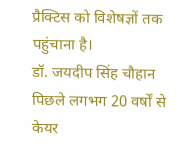प्रैक्टिस को विशेषज्ञों तक पहुंचाना है।
डॉ. जयदीप सिंह चौहान पिछले लगभग 20 वर्षों से केयर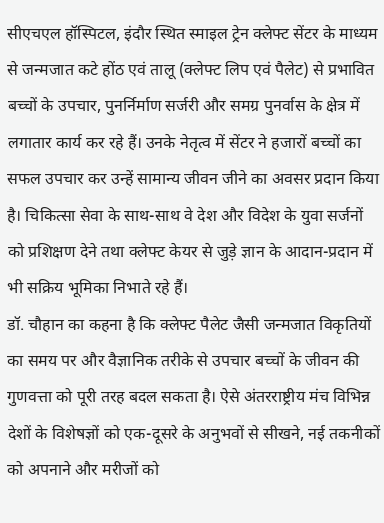सीएचएल हॉस्पिटल, इंदौर स्थित स्माइल ट्रेन क्लेफ्ट सेंटर के माध्यम से जन्मजात कटे होंठ एवं तालू (क्लेफ्ट लिप एवं पैलेट) से प्रभावित बच्चों के उपचार, पुनर्निर्माण सर्जरी और समग्र पुनर्वास के क्षेत्र में लगातार कार्य कर रहे हैं। उनके नेतृत्व में सेंटर ने हजारों बच्चों का सफल उपचार कर उन्हें सामान्य जीवन जीने का अवसर प्रदान किया है। चिकित्सा सेवा के साथ-साथ वे देश और विदेश के युवा सर्जनों को प्रशिक्षण देने तथा क्लेफ्ट केयर से जुड़े ज्ञान के आदान-प्रदान में भी सक्रिय भूमिका निभाते रहे हैं।
डॉ. चौहान का कहना है कि क्लेफ्ट पैलेट जैसी जन्मजात विकृतियों का समय पर और वैज्ञानिक तरीके से उपचार बच्चों के जीवन की गुणवत्ता को पूरी तरह बदल सकता है। ऐसे अंतरराष्ट्रीय मंच विभिन्न देशों के विशेषज्ञों को एक-दूसरे के अनुभवों से सीखने, नई तकनीकों को अपनाने और मरीजों को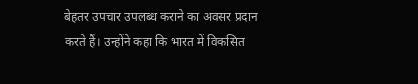बेहतर उपचार उपलब्ध कराने का अवसर प्रदान करते हैं। उन्होंने कहा कि भारत में विकसित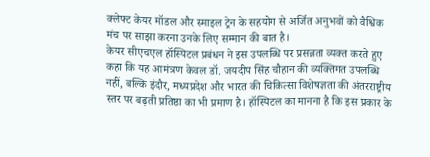क्लेफ्ट केयर मॉडल और स्माइल ट्रेन के सहयोग से अर्जित अनुभवों को वैश्विक मंच पर साझा करना उनके लिए सम्मान की बात है।
केयर सीएचएल हॉस्पिटल प्रबंधन ने इस उपलब्धि पर प्रसन्नता व्यक्त करते हुए कहा कि यह आमंत्रण केवल डॉ. जयदीप सिंह चौहान की व्यक्तिगत उपलब्धि नहीं, बल्कि इंदौर, मध्यप्रदेश और भारत की चिकित्सा विशेषज्ञता की अंतरराष्ट्रीय स्तर पर बढ़ती प्रतिष्ठा का भी प्रमाण है। हॉस्पिटल का मानना है कि इस प्रकार के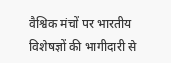वैश्विक मंचों पर भारतीय विशेषज्ञों की भागीदारी से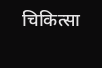चिकित्सा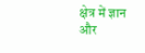क्षेत्र में ज्ञान और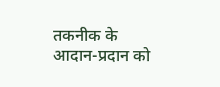तकनीक के आदान-प्रदान को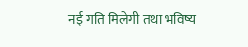नई गति मिलेगी तथा भविष्य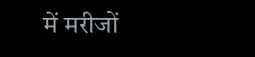में मरीजों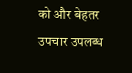को और बेहतर उपचार उपलब्ध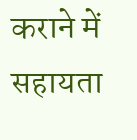कराने में सहायता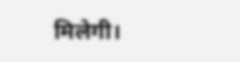मिलेगी।